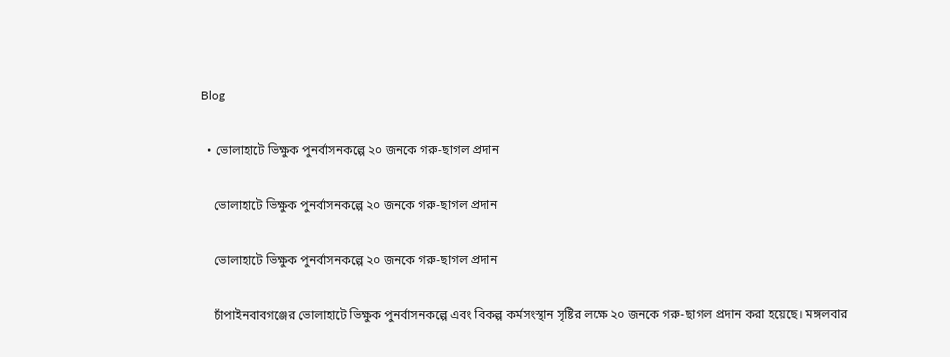Blog

  • ভোলাহাটে ভিক্ষুক পুনর্বাসনকল্পে ২০ জনকে গরু-ছাগল প্রদান

    ভোলাহাটে ভিক্ষুক পুনর্বাসনকল্পে ২০ জনকে গরু-ছাগল প্রদান

    ভোলাহাটে ভিক্ষুক পুনর্বাসনকল্পে ২০ জনকে গরু-ছাগল প্রদান

    চাঁপাইনবাবগঞ্জের ভোলাহাটে ভিক্ষুক পুনর্বাসনকল্পে এবং বিকল্প কর্মসংস্থান সৃষ্টির লক্ষে ২০ জনকে গরু-ছাগল প্রদান করা হয়েছে। মঙ্গলবার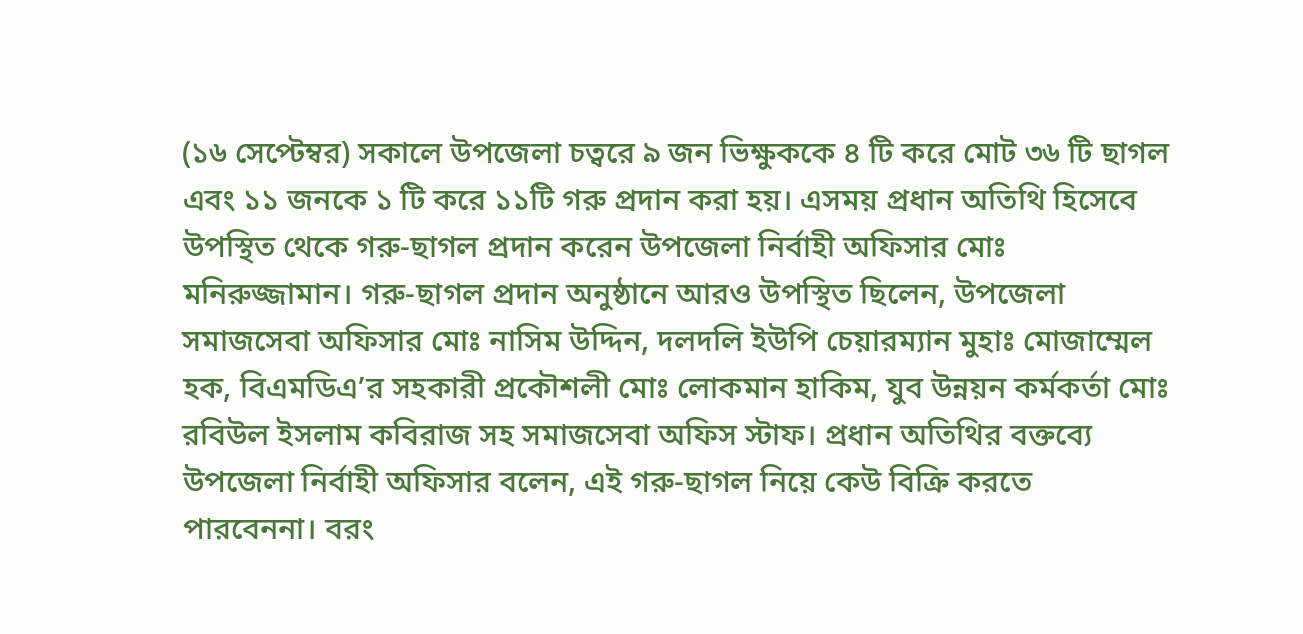(১৬ সেপ্টেম্বর) সকালে উপজেলা চত্বরে ৯ জন ভিক্ষুককে ৪ টি করে মোট ৩৬ টি ছাগল এবং ১১ জনকে ১ টি করে ১১টি গরু প্রদান করা হয়। এসময় প্রধান অতিথি হিসেবে উপস্থিত থেকে গরু-ছাগল প্রদান করেন উপজেলা নির্বাহী অফিসার মোঃ মনিরুজ্জামান। গরু-ছাগল প্রদান অনুষ্ঠানে আরও উপস্থিত ছিলেন, উপজেলা সমাজসেবা অফিসার মোঃ নাসিম উদ্দিন, দলদলি ইউপি চেয়ারম্যান মুহাঃ মোজাম্মেল হক, বিএমডিএ’র সহকারী প্রকৌশলী মোঃ লোকমান হাকিম, যুব উন্নয়ন কর্মকর্তা মোঃ রবিউল ইসলাম কবিরাজ সহ সমাজসেবা অফিস স্টাফ। প্রধান অতিথির বক্তব্যে উপজেলা নির্বাহী অফিসার বলেন, এই গরু-ছাগল নিয়ে কেউ বিক্রি করতে পারবেননা। বরং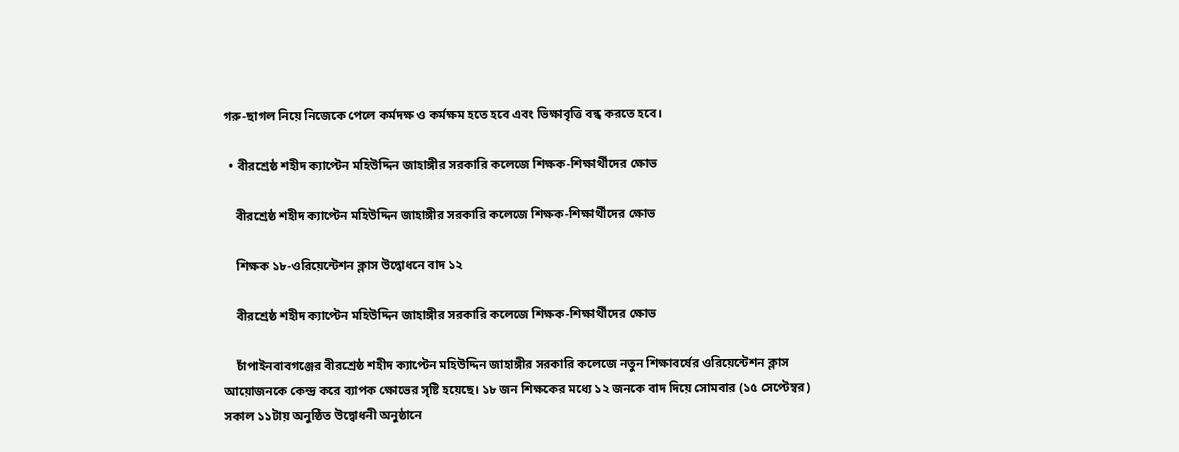গরু-ছাগল নিয়ে নিজেকে পেলে কর্মদক্ষ ও কর্মক্ষম হতে হবে এবং ভিক্ষাবৃত্তি বন্ধ করতে হবে।

  • বীরশ্রেষ্ঠ শহীদ ক্যাপ্টেন মহিউদ্দিন জাহাঙ্গীর সরকারি কলেজে শিক্ষক-শিক্ষার্থীদের ক্ষোভ

    বীরশ্রেষ্ঠ শহীদ ক্যাপ্টেন মহিউদ্দিন জাহাঙ্গীর সরকারি কলেজে শিক্ষক-শিক্ষার্থীদের ক্ষোভ

    শিক্ষক ১৮-ওরিয়েন্টেশন ক্লাস উদ্বোধনে বাদ ১২

    বীরশ্রেষ্ঠ শহীদ ক্যাপ্টেন মহিউদ্দিন জাহাঙ্গীর সরকারি কলেজে শিক্ষক-শিক্ষার্থীদের ক্ষোভ

    চাঁপাইনবাবগঞ্জের বীরশ্রেষ্ঠ শহীদ ক্যাপ্টেন মহিউদ্দিন জাহাঙ্গীর সরকারি কলেজে নতুন শিক্ষাবর্ষের ওরিয়েন্টেশন ক্লাস আয়োজনকে কেন্দ্র করে ব্যাপক ক্ষোভের সৃষ্টি হয়েছে। ১৮ জন শিক্ষকের মধ্যে ১২ জনকে বাদ দিয়ে সোমবার (১৫ সেপ্টেম্বর) সকাল ১১টায় অনুষ্ঠিত উদ্বোধনী অনুষ্ঠানে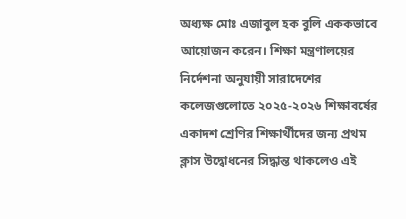অধ্যক্ষ মোঃ এজাবুল হক বুলি এককভাবে আয়োজন করেন। শিক্ষা মন্ত্রণালয়ের নির্দেশনা অনুযায়ী সারাদেশের কলেজগুলোতে ২০২৫-২০২৬ শিক্ষাবর্ষের একাদশ শ্রেণির শিক্ষার্থীদের জন্য প্রথম ক্লাস উদ্বোধনের সিদ্ধান্ত থাকলেও এই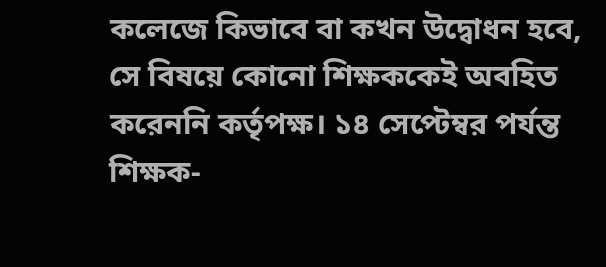কলেজে কিভাবে বা কখন উদ্বোধন হবে, সে বিষয়ে কোনো শিক্ষককেই অবহিত করেননি কর্তৃপক্ষ। ১৪ সেপ্টেম্বর পর্যন্ত শিক্ষক-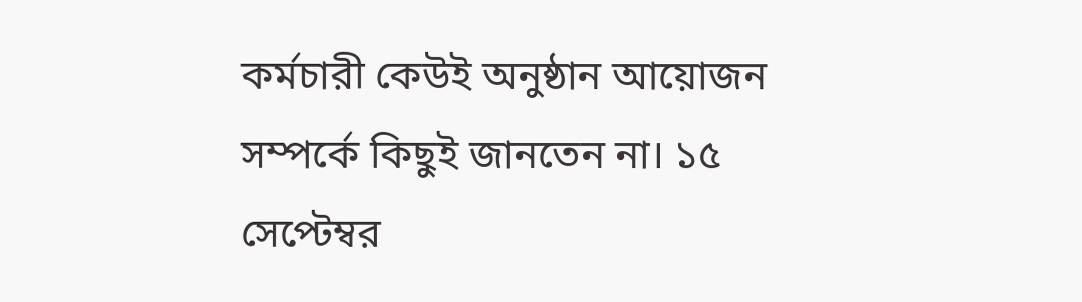কর্মচারী কেউই অনুষ্ঠান আয়োজন সম্পর্কে কিছুই জানতেন না। ১৫ সেপ্টেম্বর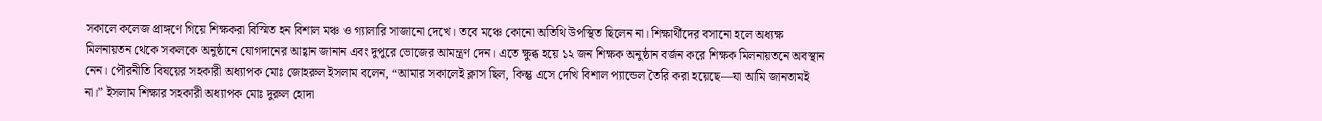সকালে কলেজ প্রাঙ্গণে গিয়ে শিক্ষকরা বিস্মিত হন বিশাল মঞ্চ ও গ্যালারি সাজানো দেখে। তবে মঞ্চে কোনো অতিথি উপস্থিত ছিলেন না। শিক্ষার্থীদের বসানো হলে অধ্যক্ষ মিলনায়তন থেকে সকলকে অনুষ্ঠানে যোগদানের আহ্বান জানান এবং দুপুরে ভোজের আমন্ত্রণ দেন। এতে ক্ষুব্ধ হয়ে ১২ জন শিক্ষক অনুষ্ঠান বর্জন করে শিক্ষক মিলনায়তনে অবস্থান নেন। পৌরনীতি বিষয়ের সহকারী অধ্যাপক মোঃ জোহরুল ইসলাম বলেন, “আমার সকালেই ক্লাস ছিল, কিন্তু এসে দেখি বিশাল প্যান্ডেল তৈরি করা হয়েছে—যা আমি জানতামই না।” ইসলাম শিক্ষার সহকারী অধ্যাপক মোঃ দুরুল হোদা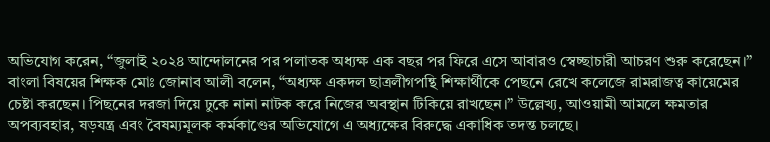অভিযোগ করেন, “জুলাই ২০২৪ আন্দোলনের পর পলাতক অধ্যক্ষ এক বছর পর ফিরে এসে আবারও স্বেচ্ছাচারী আচরণ শুরু করেছেন।” বাংলা বিষয়ের শিক্ষক মোঃ জোনাব আলী বলেন, “অধ্যক্ষ একদল ছাত্রলীগপন্থি শিক্ষার্থীকে পেছনে রেখে কলেজে রামরাজত্ব কায়েমের চেষ্টা করছেন। পিছনের দরজা দিয়ে ঢুকে নানা নাটক করে নিজের অবস্থান টিকিয়ে রাখছেন।” উল্লেখ্য, আওয়ামী আমলে ক্ষমতার অপব্যবহার, ষড়যন্ত্র এবং বৈষম্যমূলক কর্মকাণ্ডের অভিযোগে এ অধ্যক্ষের বিরুদ্ধে একাধিক তদন্ত চলছে।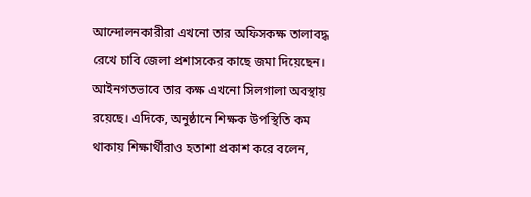আন্দোলনকারীরা এখনো তার অফিসকক্ষ তালাবদ্ধ রেখে চাবি জেলা প্রশাসকের কাছে জমা দিয়েছেন। আইনগতভাবে তার কক্ষ এখনো সিলগালা অবস্থায় রয়েছে। এদিকে, অনুষ্ঠানে শিক্ষক উপস্থিতি কম থাকায় শিক্ষার্থীরাও হতাশা প্রকাশ করে বলেন,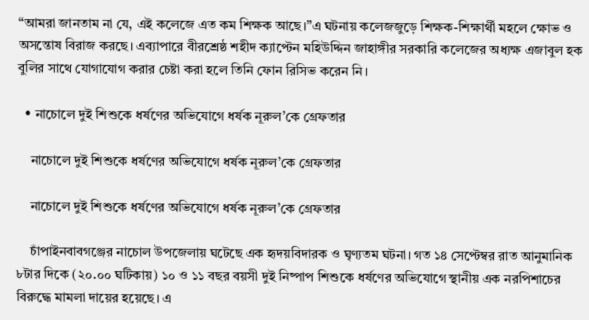“আমরা জানতাম না যে, এই কলেজে এত কম শিক্ষক আছে।”এ ঘটনায় কলেজজুড়ে শিক্ষক-শিক্ষার্থী মহলে ক্ষোভ ও অসন্তোষ বিরাজ করছে। এব্যাপারে বীরশ্রেষ্ঠ শহীদ ক্যাপ্টেন মহিউদ্দিন জাহাঙ্গীর সরকারি কলেজের অধ্যক্ষ এজাবুল হক বুলির সাথে যোগাযোগ করার চেষ্টা করা হলে তিনি ফোন রিসিভ করেন নি।

  • নাচোলে দুই শিশুকে ধর্ষণের অভিযোগে ধর্ষক নূরুল’কে গ্রেফতার

    নাচোলে দুই শিশুকে ধর্ষণের অভিযোগে ধর্ষক নূরুল’কে গ্রেফতার

    নাচোলে দুই শিশুকে ধর্ষণের অভিযোগে ধর্ষক নূরুল’কে গ্রেফতার

    চাঁপাইনবাবগঞ্জের নাচোল উপজেলায় ঘটেছে এক হৃদয়বিদারক ও ঘৃণ্যতম ঘটনা। গত ১৪ সেপ্টেম্বর রাত আনুমানিক ৮টার দিকে (২০.০০ ঘটিকায়) ১০ ও ১১ বছর বয়সী দুই নিষ্পাপ শিশুকে ধর্ষণের অভিযোগে স্থানীয় এক নরপিশাচের বিরুদ্ধে মামলা দায়ের হয়েছে। এ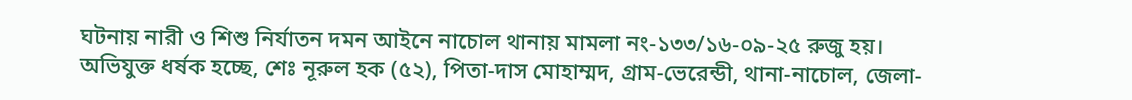ঘটনায় নারী ও শিশু নির্যাতন দমন আইনে নাচোল থানায় মামলা নং-১৩৩/১৬-০৯-২৫ রুজু হয়। অভিযুক্ত ধর্ষক হচ্ছে, শেঃ নূরুল হক (৫২), পিতা-দাস মোহাম্মদ, গ্রাম-ভেরেন্ডী, থানা-নাচোল, জেলা-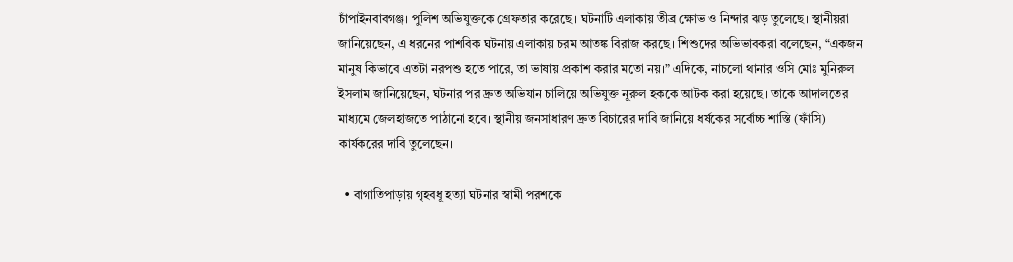চাঁপাইনবাবগঞ্জ। পুলিশ অভিযুক্তকে গ্রেফতার করেছে। ঘটনাটি এলাকায় তীব্র ক্ষোভ ও নিন্দার ঝড় তুলেছে। স্থানীয়রা জানিয়েছেন, এ ধরনের পাশবিক ঘটনায় এলাকায় চরম আতঙ্ক বিরাজ করছে। শিশুদের অভিভাবকরা বলেছেন, “একজন মানুষ কিভাবে এতটা নরপশু হতে পারে, তা ভাষায় প্রকাশ করার মতো নয়।” এদিকে, নাচলো থানার ওসি মোঃ মুনিরুল ইসলাম জানিয়েছেন, ঘটনার পর দ্রুত অভিযান চালিয়ে অভিযুক্ত নূরুল হককে আটক করা হয়েছে। তাকে আদালতের মাধ্যমে জেলহাজতে পাঠানো হবে। স্থানীয় জনসাধারণ দ্রুত বিচারের দাবি জানিয়ে ধর্ষকের সর্বোচ্চ শাস্তি (ফাঁসি) কার্যকরের দাবি তুলেছেন।

  • বাগাতিপাড়ায় গৃহবধূ হত্যা ঘটনার স্বামী পরশকে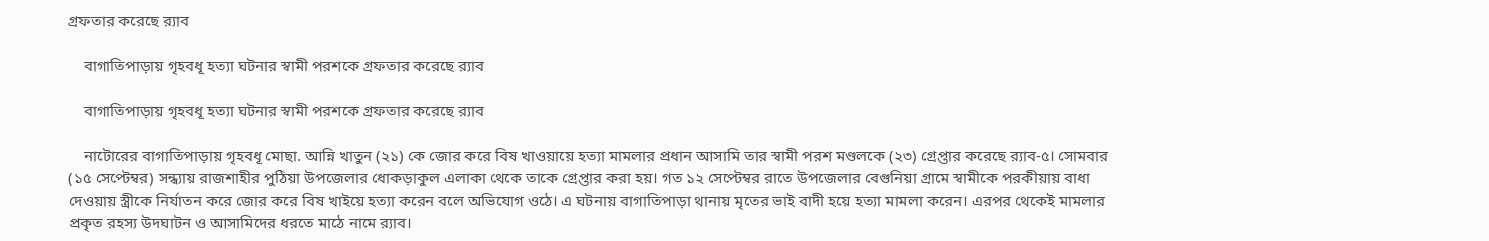গ্রফতার করেছে র‌্যাব

    বাগাতিপাড়ায় গৃহবধূ হত্যা ঘটনার স্বামী পরশকে গ্রফতার করেছে র‌্যাব

    বাগাতিপাড়ায় গৃহবধূ হত্যা ঘটনার স্বামী পরশকে গ্রফতার করেছে র‌্যাব

    নাটোরের বাগাতিপাড়ায় গৃহবধূ মোছা. আন্নি খাতুন (২১) কে জোর করে বিষ খাওয়ায়ে হত্যা মামলার প্রধান আসামি তার স্বামী পরশ মণ্ডলকে (২৩) গ্রেপ্তার করেছে র‌্যাব-৫। সোমবার (১৫ সেপ্টেম্বর) সন্ধ্যায় রাজশাহীর পুঠিয়া উপজেলার ধোকড়াকুল এলাকা থেকে তাকে গ্রেপ্তার করা হয়। গত ১২ সেপ্টেম্বর রাতে উপজেলার বেগুনিয়া গ্রামে স্বামীকে পরকীয়ায় বাধা দেওয়ায় স্ত্রীকে নির্যাতন করে জোর করে বিষ খাইয়ে হত্যা করেন বলে অভিযোগ ওঠে। এ ঘটনায় বাগাতিপাড়া থানায় মৃতের ভাই বাদী হয়ে হত্যা মামলা করেন। এরপর থেকেই মামলার প্রকৃত রহস্য উদঘাটন ও আসামিদের ধরতে মাঠে নামে র‌্যাব।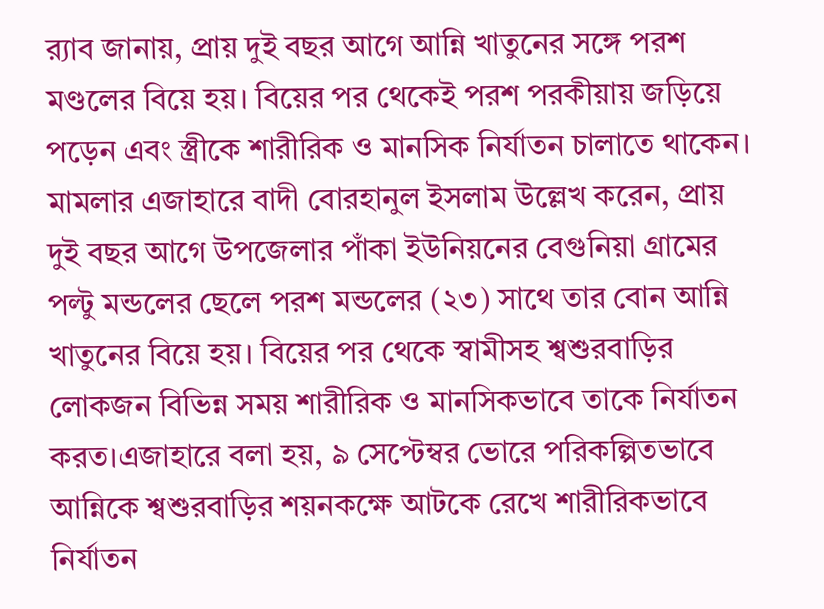র‌্যাব জানায়, প্রায় দুই বছর আগে আন্নি খাতুনের সঙ্গে পরশ মণ্ডলের বিয়ে হয়। বিয়ের পর থেকেই পরশ পরকীয়ায় জড়িয়ে পড়েন এবং স্ত্রীকে শারীরিক ও মানসিক নির্যাতন চালাতে থাকেন। মামলার এজাহারে বাদী বোরহানুল ইসলাম উল্লেখ করেন, প্রায় দুই বছর আগে উপজেলার পাঁকা ইউনিয়নের বেগুনিয়া গ্রামের পল্টু মন্ডলের ছেলে পরশ মন্ডলের (২৩) সাথে তার বোন আন্নি খাতুনের বিয়ে হয়। বিয়ের পর থেকে স্বামীসহ শ্বশুরবাড়ির লোকজন বিভিন্ন সময় শারীরিক ও মানসিকভাবে তাকে নির্যাতন করত।এজাহারে বলা হয়, ৯ সেপ্টেম্বর ভোরে পরিকল্পিতভাবে আন্নিকে শ্বশুরবাড়ির শয়নকক্ষে আটকে রেখে শারীরিকভাবে নির্যাতন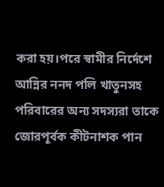করা হয়।পরে স্বামীর নির্দেশে আন্নির ননদ পলি খাতুনসহ পরিবারের অন্য সদস্যরা তাকে জোরপূর্বক কীটনাশক পান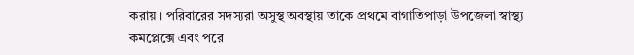করায়। পরিবারের সদস্যরা অসুস্থ অবস্থায় তাকে প্রথমে বাগাতিপাড়া উপজেলা স্বাস্থ্য কমপ্লেক্সে এবং পরে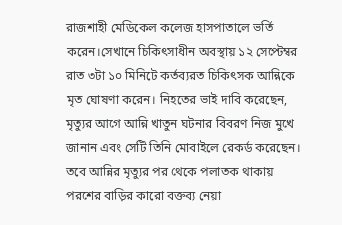রাজশাহী মেডিকেল কলেজ হাসপাতালে ভর্তি করেন।সেখানে চিকিৎসাধীন অবস্থায় ১২ সেপ্টেম্বর রাত ৩টা ১০ মিনিটে কর্তব্যরত চিকিৎসক আন্নিকে মৃত ঘোষণা করেন। নিহতের ভাই দাবি করেছেন, মৃত্যুর আগে আন্নি খাতুন ঘটনার বিবরণ নিজ মুখে জানান এবং সেটি তিনি মোবাইলে রেকর্ড করেছেন। তবে আন্নির মৃত্যুর পর থেকে পলাতক থাকায় পরশের বাড়ির কারো বক্তব্য নেয়া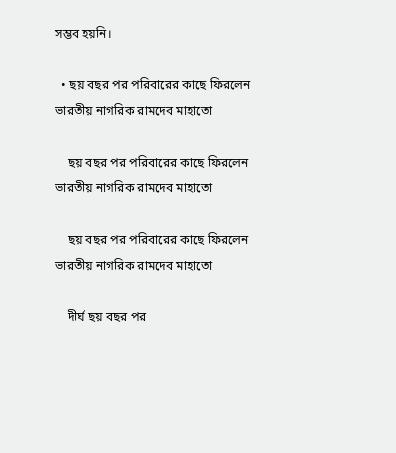সম্ভব হয়নি।

  • ছয় বছর পর পরিবারের কাছে ফিরলেন ভারতীয় নাগরিক রামদেব মাহাতো

    ছয় বছর পর পরিবারের কাছে ফিরলেন ভারতীয় নাগরিক রামদেব মাহাতো

    ছয় বছর পর পরিবারের কাছে ফিরলেন ভারতীয় নাগরিক রামদেব মাহাতো

    দীর্ঘ ছয় বছর পর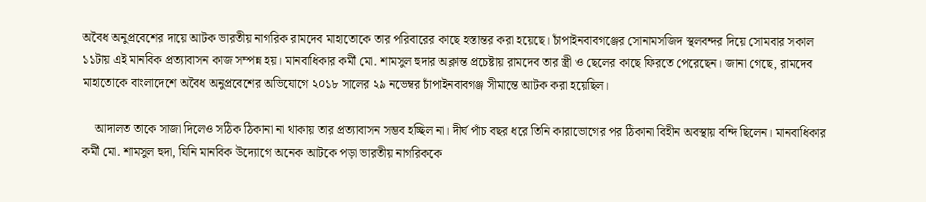অবৈধ অনুপ্রবেশের দায়ে আটক ভারতীয় নাগরিক রামদেব মাহাতোকে তার পরিবারের কাছে হস্তান্তর করা হয়েছে। চাঁপাইনবাবগঞ্জের সোনামসজিদ স্থলবন্দর দিয়ে সোমবার সকাল ১১টায় এই মানবিক প্রত্যাবাসন কাজ সম্পন্ন হয়। মানবাধিকার কর্মী মো. শামসুল হুদার অক্লান্ত প্রচেষ্টায় রামদেব তার স্ত্রী ও ছেলের কাছে ফিরতে পেরেছেন। জানা গেছে, রামদেব মাহাতোকে বাংলাদেশে অবৈধ অনুপ্রবেশের অভিযোগে ২০১৮ সালের ২৯ নভেম্বর চাঁপাইনবাবগঞ্জ সীমান্তে আটক করা হয়েছিল।

    আদালত তাকে সাজা দিলেও সঠিক ঠিকানা না থাকায় তার প্রত্যাবাসন সম্ভব হচ্ছিল না। দীর্ঘ পাঁচ বছর ধরে তিনি কারাভোগের পর ঠিকানা বিহীন অবস্থায় বন্দি ছিলেন। মানবাধিকার কর্মী মো. শামসুল হুদা, যিনি মানবিক উদ্যোগে অনেক আটকে পড়া ভারতীয় নাগরিককে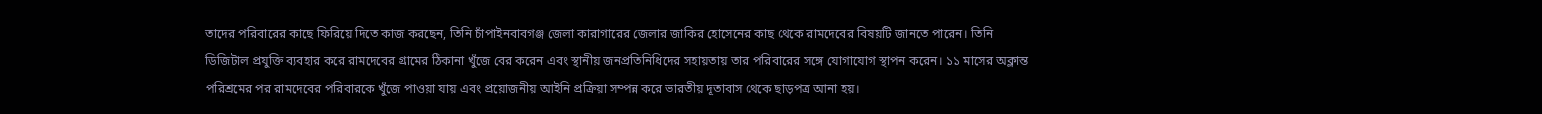তাদের পরিবারের কাছে ফিরিয়ে দিতে কাজ করছেন, তিনি চাঁপাইনবাবগঞ্জ জেলা কারাগারের জেলার জাকির হোসেনের কাছ থেকে রামদেবের বিষয়টি জানতে পারেন। তিনি ডিজিটাল প্রযুক্তি ব্যবহার করে রামদেবের গ্রামের ঠিকানা খুঁজে বের করেন এবং স্থানীয় জনপ্রতিনিধিদের সহায়তায় তার পরিবারের সঙ্গে যোগাযোগ স্থাপন করেন। ১১ মাসের অক্লান্ত পরিশ্রমের পর রামদেবের পরিবারকে খুঁজে পাওয়া যায় এবং প্রয়োজনীয় আইনি প্রক্রিয়া সম্পন্ন করে ভারতীয় দূতাবাস থেকে ছাড়পত্র আনা হয়।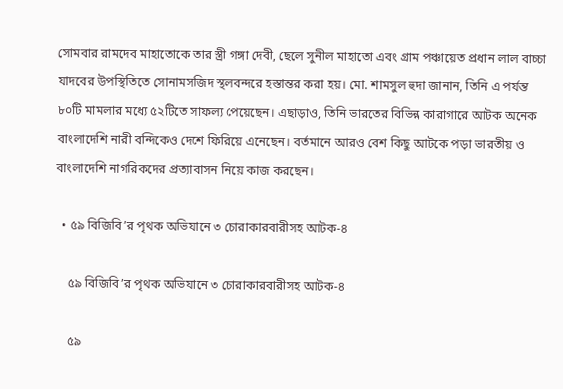সোমবার রামদেব মাহাতোকে তার স্ত্রী গঙ্গা দেবী, ছেলে সুনীল মাহাতো এবং গ্রাম পঞ্চায়েত প্রধান লাল বাচ্চা যাদবের উপস্থিতিতে সোনামসজিদ স্থলবন্দরে হস্তান্তর করা হয়। মো. শামসুল হুদা জানান, তিনি এ পর্যন্ত ৮০টি মামলার মধ্যে ৫২টিতে সাফল্য পেয়েছেন। এছাড়াও, তিনি ভারতের বিভিন্ন কারাগারে আটক অনেক বাংলাদেশি নারী বন্দিকেও দেশে ফিরিয়ে এনেছেন। বর্তমানে আরও বেশ কিছু আটকে পড়া ভারতীয় ও বাংলাদেশি নাগরিকদের প্রত্যাবাসন নিয়ে কাজ করছেন।

  • ৫৯ বিজিবি’র পৃথক অভিযানে ৩ চোরাকারবারীসহ আটক-৪

    ৫৯ বিজিবি’র পৃথক অভিযানে ৩ চোরাকারবারীসহ আটক-৪

    ৫৯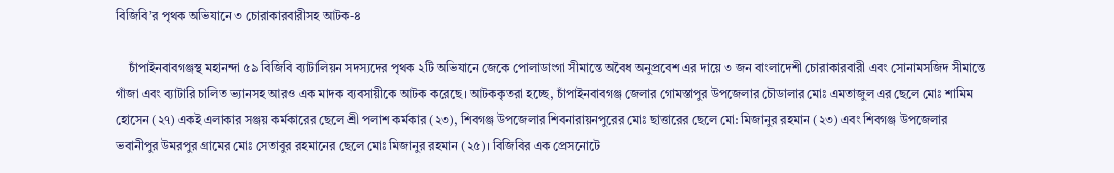বিজিবি’র পৃথক অভিযানে ৩ চোরাকারবারীসহ আটক-৪

    চাঁপাইনবাবগঞ্জস্থ মহানন্দা ৫৯ বিজিবি ব্যাটালিয়ন সদস্যদের পৃথক ২টি অভিযানে জেকে পোলাডাংগা সীমান্তে অবৈধ অনুপ্রবেশ এর দায়ে ৩ জন বাংলাদেশী চোরাকারবারী এবং সোনামসজিদ সীমান্তে গাঁজা এবং ব্যাটারি চালিত ভ্যানসহ আরও এক মাদক ব্যবসায়ীকে আটক করেছে। আটককৃতরা হচ্ছে, চাঁপাইনবাবগঞ্জ জেলার গোমস্তাপুর উপজেলার চৌডালার মোঃ এমতাজুল এর ছেলে মোঃ শামিম হোসেন (২৭) একই এলাকার সঞ্জয় কর্মকারের ছেলে শ্রী পলাশ কর্মকার (২৩), শিবগঞ্জ উপজেলার শিবনারায়নপুরের মোঃ ছাত্তারের ছেলে মো: মিজানুর রহমান (২৩) এবং শিবগঞ্জ উপজেলার ভবানীপুর উমরপুর গ্রামের মোঃ সেতাবুর রহমানের ছেলে মোঃ মিজানুর রহমান (২৫)। বিজিবির এক প্রেসনোটে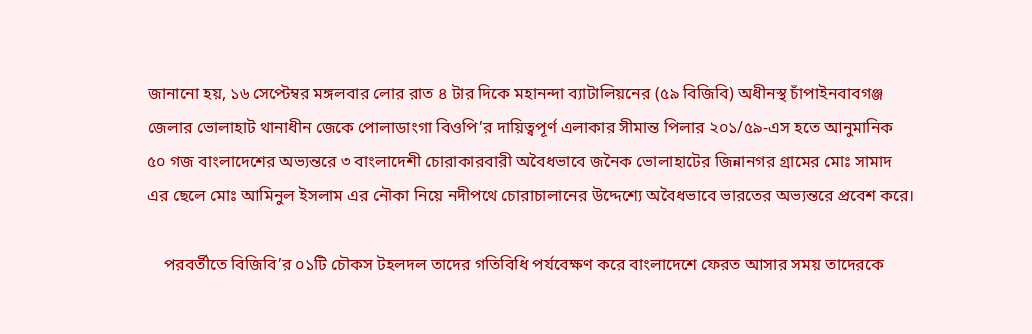জানানো হয়, ১৬ সেপ্টেম্বর মঙ্গলবার লোর রাত ৪ টার দিকে মহানন্দা ব্যাটালিয়নের (৫৯ বিজিবি) অধীনস্থ চাঁপাইনবাবগঞ্জ জেলার ভোলাহাট থানাধীন জেকে পোলাডাংগা বিওপি’র দায়িত্বপূর্ণ এলাকার সীমান্ত পিলার ২০১/৫৯-এস হতে আনুমানিক ৫০ গজ বাংলাদেশের অভ্যন্তরে ৩ বাংলাদেশী চোরাকারবারী অবৈধভাবে জনৈক ভোলাহাটের জিন্নানগর গ্রামের মোঃ সামাদ এর ছেলে মোঃ আমিনুল ইসলাম এর নৌকা নিয়ে নদীপথে চোরাচালানের উদ্দেশ্যে অবৈধভাবে ভারতের অভ্যন্তরে প্রবেশ করে।

    পরবর্তীতে বিজিবি’র ০১টি চৌকস টহলদল তাদের গতিবিধি পর্যবেক্ষণ করে বাংলাদেশে ফেরত আসার সময় তাদেরকে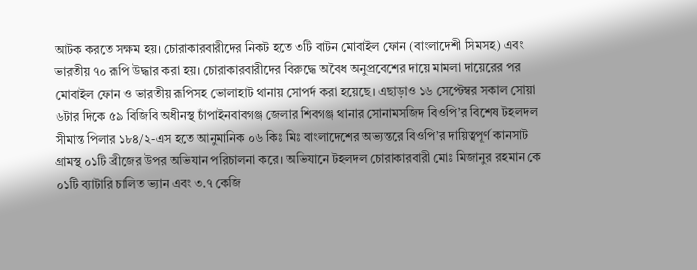আটক করতে সক্ষম হয়। চোরাকারবারীদের নিকট হতে ৩টি বাটন মোবাইল ফোন (বাংলাদেশী সিমসহ) এবং ভারতীয় ৭০ রূপি উদ্ধার করা হয়। চোরাকারবারীদের বিরুদ্ধে অবৈধ অনুপ্রবেশের দায়ে মামলা দায়েরের পর মোবাইল ফোন ও ভারতীয় রূপিসহ ভোলাহাট থানায় সোপর্দ করা হয়েছে। এছাড়াও ১৬ সেপ্টেম্বর সকাল সোয়া ৬টার দিকে ৫৯ বিজিবি অধীনস্থ চাঁপাইনবাবগঞ্জ জেলার শিবগঞ্জ থানার সোনামসজিদ বিওপি’র বিশেষ টহলদল সীমান্ত পিলার ১৮৪/২-এস হতে আনুমানিক ০৬ কিঃ মিঃ বাংলাদেশের অভ্যন্তরে বিওপি’র দায়িত্বপূর্ণ কানসাট গ্রামস্থ ০১টি ব্রীজের উপর অভিযান পরিচালনা করে। অভিযানে টহলদল চোরাকারবারী মোঃ মিজানুর রহমান কে ০১টি ব্যাটারি চালিত ভ্যান এবং ৩.৭ কেজি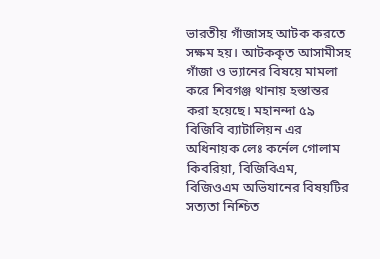ভারতীয় গাঁজাসহ আটক করতে সক্ষম হয়। আটককৃত আসামীসহ গাঁজা ও ভ্যানের বিষয়ে মামলা করে শিবগঞ্জ থানায় হস্তান্তর করা হয়েছে। মহানন্দা ৫৯ বিজিবি ব্যাটালিয়ন এর অধিনায়ক লেঃ কর্নেল গোলাম কিবরিয়া, বিজিবিএম, বিজিওএম অভিযানের বিষয়টির সত্যতা নিশ্চিত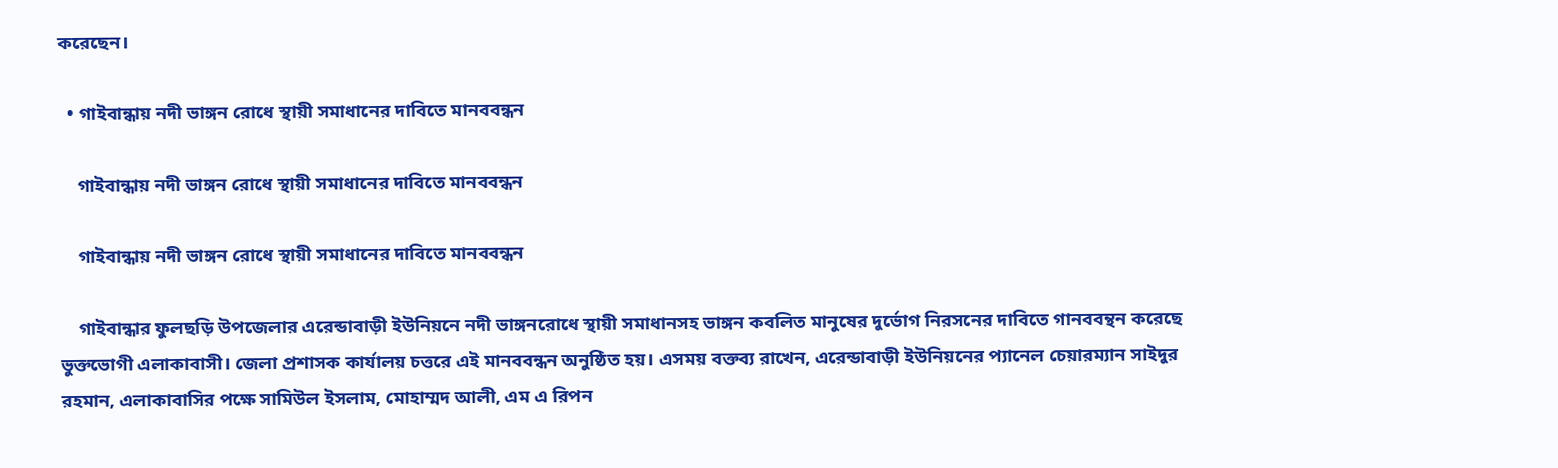করেছেন।

  • গাইবান্ধায় নদী ভাঙ্গন রোধে স্থায়ী সমাধানের দাবিতে মানববন্ধন

    গাইবান্ধায় নদী ভাঙ্গন রোধে স্থায়ী সমাধানের দাবিতে মানববন্ধন

    গাইবান্ধায় নদী ভাঙ্গন রোধে স্থায়ী সমাধানের দাবিতে মানববন্ধন

    গাইবান্ধার ফুলছড়ি উপজেলার এরেন্ডাবাড়ী ইউনিয়নে নদী ভাঙ্গনরোধে স্থায়ী সমাধানসহ ভাঙ্গন কবলিত মানুষের দুর্ভোগ নিরসনের দাবিতে গানববন্থন করেছে ভুক্তভোগী এলাকাবাসী। জেলা প্রশাসক কার্যালয় চত্তরে এই মানববন্ধন অনুষ্ঠিত হয়। এসময় বক্তব্য রাখেন, এরেন্ডাবাড়ী ইউনিয়নের প্যানেল চেয়ারম্যান সাইদুর রহমান, এলাকাবাসির পক্ষে সামিউল ইসলাম, মোহাম্মদ আলী, এম এ রিপন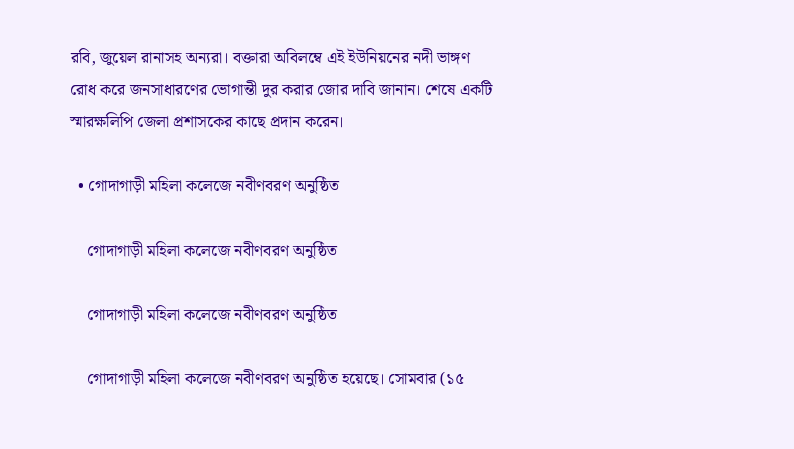রবি, জুয়েল রানাসহ অন্যরা। বক্তারা অবিলম্বে এই ইউনিয়নের নদী ভাঙ্গণ রোধ করে জনসাধারণের ভোগান্তী দুর করার জোর দাবি জানান। শেষে একটি স্মারক্ষলিপি জেলা প্রশাসকের কাছে প্রদান করেন।

  • গোদাগাড়ী মহিলা কলেজে নবীণবরণ অনুষ্ঠিত

    গোদাগাড়ী মহিলা কলেজে নবীণবরণ অনুষ্ঠিত

    গোদাগাড়ী মহিলা কলেজে নবীণবরণ অনুষ্ঠিত

    গোদাগাড়ী মহিলা কলেজে নবীণবরণ অনুষ্ঠিত হয়েছে। সোমবার (১৫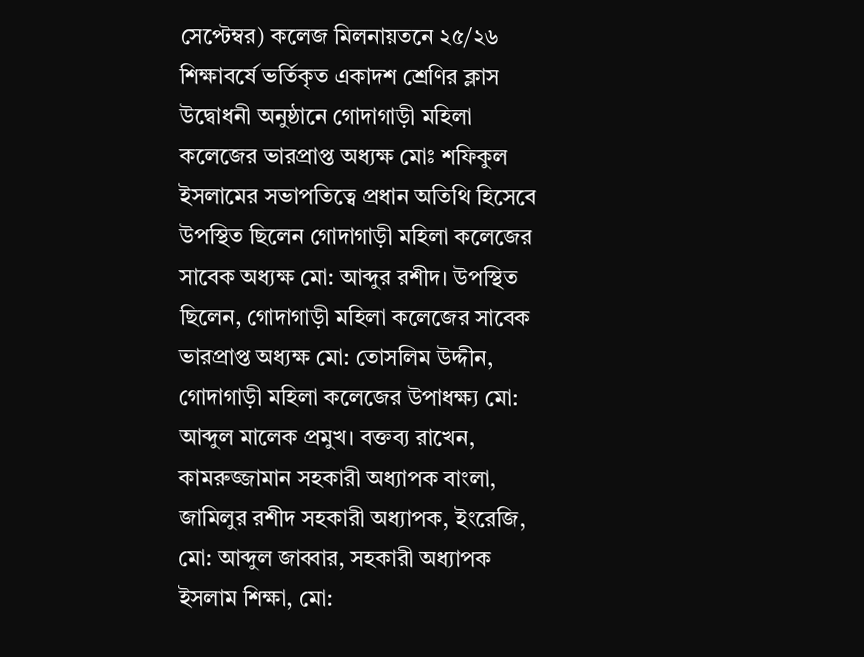সেপ্টেম্বর) কলেজ মিলনায়তনে ২৫/২৬ শিক্ষাবর্ষে ভর্তিকৃত একাদশ শ্রেণির ক্লাস উদ্বোধনী অনুষ্ঠানে গোদাগাড়ী মহিলা কলেজের ভারপ্রাপ্ত অধ্যক্ষ মোঃ শফিকুল ইসলামের সভাপতিত্বে প্রধান অতিথি হিসেবে উপস্থিত ছিলেন গোদাগাড়ী মহিলা কলেজের সাবেক অধ্যক্ষ মো: আব্দুর রশীদ। উপস্থিত ছিলেন, গোদাগাড়ী মহিলা কলেজের সাবেক ভারপ্রাপ্ত অধ্যক্ষ মো: তোসলিম উদ্দীন, গোদাগাড়ী মহিলা কলেজের উপাধক্ষ্য মো: আব্দুল মালেক প্রমুখ। বক্তব্য রাখেন, কামরুজ্জামান সহকারী অধ্যাপক বাংলা, জামিলুর রশীদ সহকারী অধ্যাপক, ইংরেজি, মো: আব্দুল জাব্বার, সহকারী অধ্যাপক ইসলাম শিক্ষা, মো: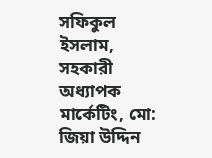সফিকুল ইসলাম, সহকারী অধ্যাপক মার্কেটিং, মো: জিয়া উদ্দিন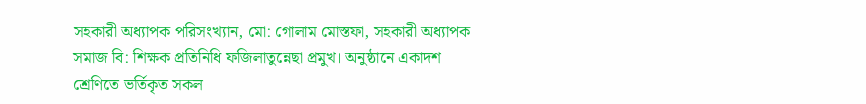সহকারী অধ্যাপক পরিসংখ্যান, মো: গোলাম মোস্তফা, সহকারী অধ্যাপক সমাজ বি: শিক্ষক প্রতিনিধি ফজিলাতুন্নেছা প্রমুখ। অনুষ্ঠানে একাদশ শ্রেণিতে ভর্তিকৃত সকল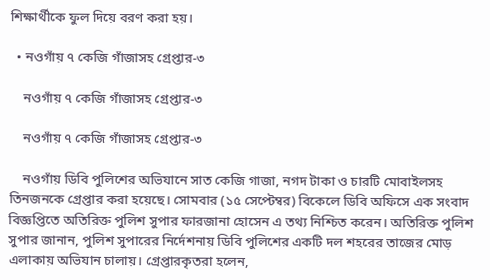শিক্ষার্থীকে ফুল দিয়ে বরণ করা হয়।

  • নওগাঁয় ৭ কেজি গাঁজাসহ গ্রেপ্তার-৩

    নওগাঁয় ৭ কেজি গাঁজাসহ গ্রেপ্তার-৩

    নওগাঁয় ৭ কেজি গাঁজাসহ গ্রেপ্তার-৩

    নওগাঁয় ডিবি পুলিশের অভিযানে সাত কেজি গাজা, নগদ টাকা ও চারটি মোবাইলসহ তিনজনকে গ্রেপ্তার করা হয়েছে। সোমবার (১৫ সেপ্টেম্বর) বিকেলে ডিবি অফিসে এক সংবাদ বিজ্ঞপ্তিতে অতিরিক্ত পুলিশ সুপার ফারজানা হোসেন এ তথ্য নিশ্চিত করেন। অতিরিক্ত পুলিশ সুপার জানান, পুলিশ সুপারের নির্দেশনায় ডিবি পুলিশের একটি দল শহরের তাজের মোড় এলাকায় অভিযান চালায়। গ্রেপ্তারকৃতরা হলেন,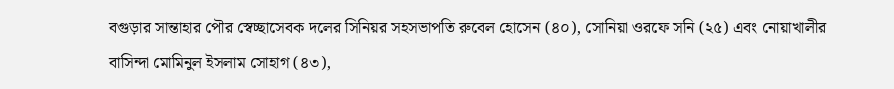বগুড়ার সান্তাহার পৌর স্বেচ্ছাসেবক দলের সিনিয়র সহসভাপতি রুবেল হোসেন (৪০), সোনিয়া ওরফে সনি (২৫) এবং নোয়াখালীর বাসিন্দা মোমিনুল ইসলাম সোহাগ (৪৩),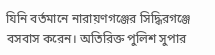যিনি বর্তমানে নারায়ণগঞ্জের সিদ্ধিরগঞ্জে বসবাস করেন। অতিরিক্ত পুলিশ সুপার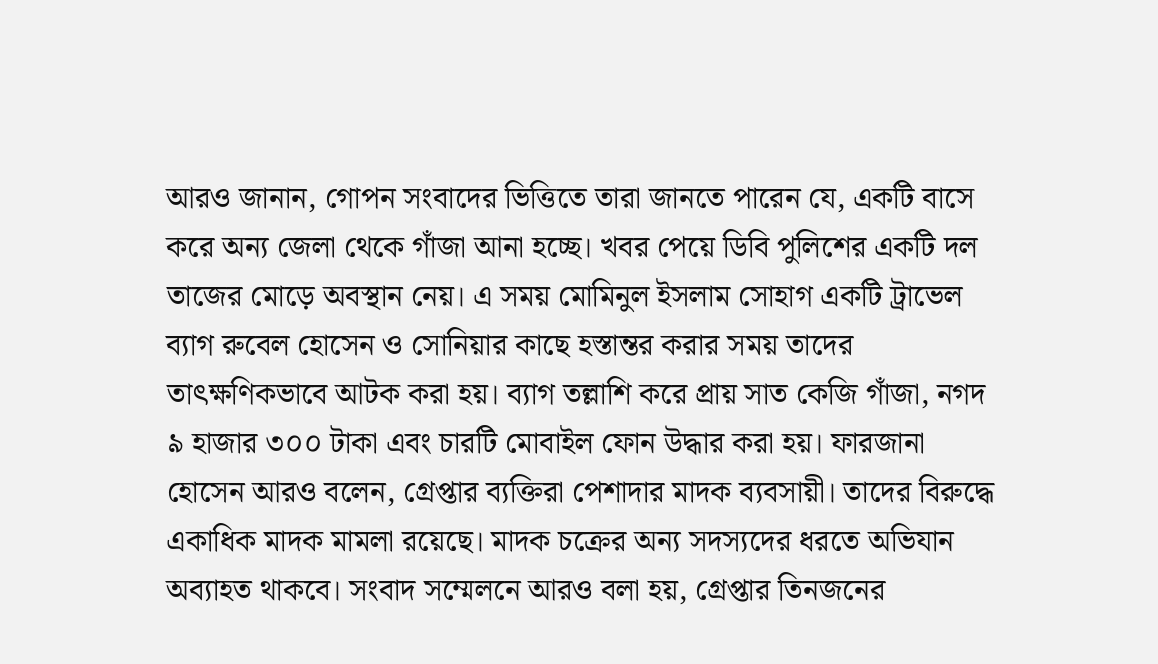আরও জানান, গোপন সংবাদের ভিত্তিতে তারা জানতে পারেন যে, একটি বাসে করে অন্য জেলা থেকে গাঁজা আনা হচ্ছে। খবর পেয়ে ডিবি পুলিশের একটি দল তাজের মোড়ে অবস্থান নেয়। এ সময় মোমিনুল ইসলাম সোহাগ একটি ট্রাভেল ব্যাগ রুবেল হোসেন ও সোনিয়ার কাছে হস্তান্তর করার সময় তাদের তাৎক্ষণিকভাবে আটক করা হয়। ব্যাগ তল্লাশি করে প্রায় সাত কেজি গাঁজা, নগদ ৯ হাজার ৩০০ টাকা এবং চারটি মোবাইল ফোন উদ্ধার করা হয়। ফারজানা হোসেন আরও বলেন, গ্রেপ্তার ব্যক্তিরা পেশাদার মাদক ব্যবসায়ী। তাদের বিরুদ্ধে একাধিক মাদক মামলা রয়েছে। মাদক চক্রের অন্য সদস্যদের ধরতে অভিযান অব্যাহত থাকবে। সংবাদ সম্মেলনে আরও বলা হয়, গ্রেপ্তার তিনজনের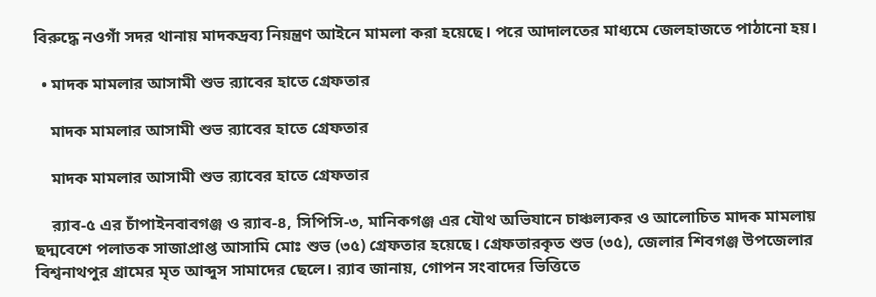বিরুদ্ধে নওগাঁ সদর থানায় মাদকদ্রব্য নিয়ন্ত্রণ আইনে মামলা করা হয়েছে। পরে আদালতের মাধ্যমে জেলহাজতে পাঠানো হয়।

  • মাদক মামলার আসামী শুভ র‌্যাবের হাতে গ্রেফতার

    মাদক মামলার আসামী শুভ র‌্যাবের হাতে গ্রেফতার

    মাদক মামলার আসামী শুভ র‌্যাবের হাতে গ্রেফতার

    র‌্যাব-৫ এর চাঁপাইনবাবগঞ্জ ও র‌্যাব-৪, সিপিসি-৩, মানিকগঞ্জ এর যৌথ অভিযানে চাঞ্চল্যকর ও আলোচিত মাদক মামলায় ছদ্মবেশে পলাতক সাজাপ্রাপ্ত আসামি মোঃ শুভ (৩৫) গ্রেফতার হয়েছে। গ্রেফতারকৃত শুভ (৩৫), জেলার শিবগঞ্জ উপজেলার বিশ্বনাথপুর গ্রামের মৃত আব্দুস সামাদের ছেলে। র‌্যাব জানায়, গোপন সংবাদের ভিত্তিতে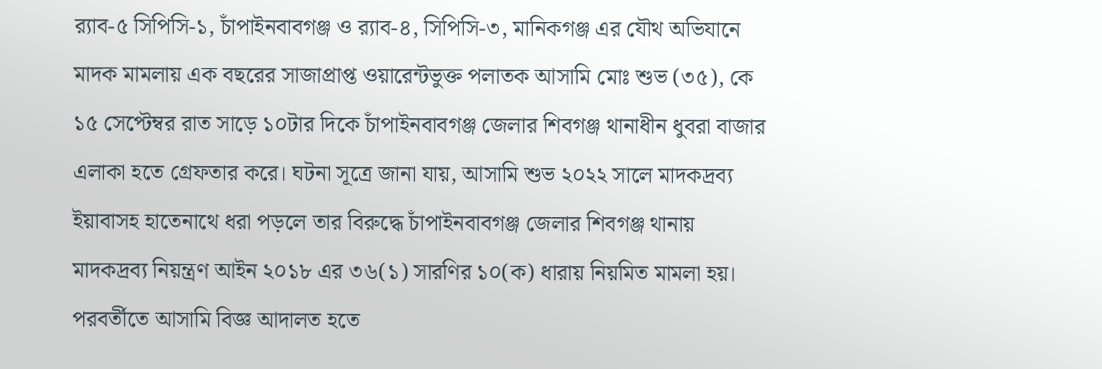র‌্যাব-৫ সিপিসি-১, চাঁপাইনবাবগঞ্জ ও র‌্যাব-৪, সিপিসি-৩, মানিকগঞ্জ এর যৌথ অভিযানে মাদক মামলায় এক বছরের সাজাপ্রাপ্ত ওয়ারেন্টভুক্ত পলাতক আসামি মোঃ শুভ (৩৫), কে ১৫ সেপ্টেম্বর রাত সাড়ে ১০টার দিকে চাঁপাইনবাবগঞ্জ জেলার শিবগঞ্জ থানাধীন ধুবরা বাজার এলাকা হতে গ্রেফতার করে। ঘটনা সূত্রে জানা যায়, আসামি শুভ ২০২২ সালে মাদকদ্রব্য ইয়াবাসহ হাতেনাথে ধরা পড়লে তার বিরুদ্ধে চাঁপাইনবাবগঞ্জ জেলার শিবগঞ্জ থানায় মাদকদ্রব্য নিয়ন্ত্রণ আইন ২০১৮ এর ৩৬(১) সারণির ১০(ক) ধারায় নিয়মিত মামলা হয়। পরবর্তীতে আসামি বিজ্ঞ আদালত হতে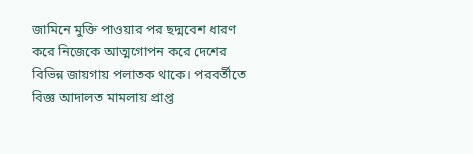জামিনে মুক্তি পাওয়ার পর ছদ্মবেশ ধারণ করে নিজেকে আত্মগোপন করে দেশের বিভিন্ন জায়গায় পলাতক থাকে। পরবর্তীতে বিজ্ঞ আদালত মামলায় প্রাপ্ত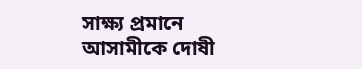সাক্ষ্য প্রমানে আসামীকে দোষী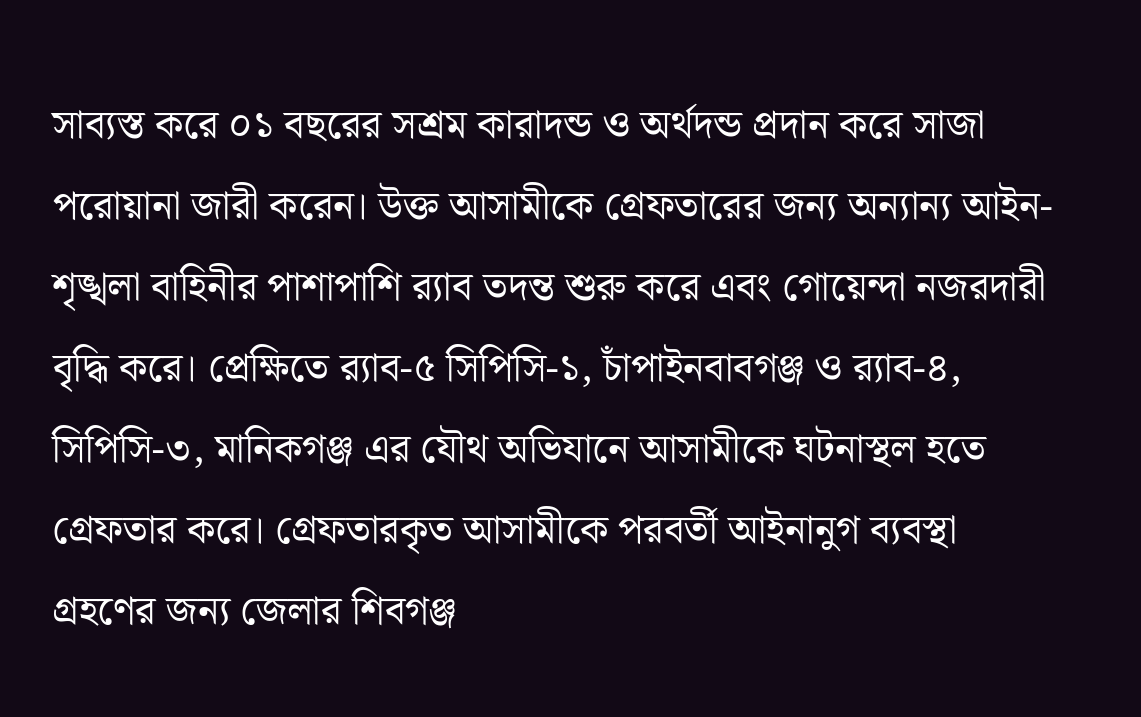সাব্যস্ত করে ০১ বছরের সশ্রম কারাদন্ড ও অর্থদন্ড প্রদান করে সাজা পরোয়ানা জারী করেন। উক্ত আসামীকে গ্রেফতারের জন্য অন্যান্য আইন-শৃঙ্খলা বাহিনীর পাশাপাশি র‌্যাব তদন্ত শুরু করে এবং গোয়েন্দা নজরদারী বৃদ্ধি করে। প্রেক্ষিতে র‌্যাব-৫ সিপিসি-১, চাঁপাইনবাবগঞ্জ ও র‌্যাব-৪, সিপিসি-৩, মানিকগঞ্জ এর যৌথ অভিযানে আসামীকে ঘটনাস্থল হতে গ্রেফতার করে। গ্রেফতারকৃত আসামীকে পরবর্তী আইনানুগ ব্যবস্থা গ্রহণের জন্য জেলার শিবগঞ্জ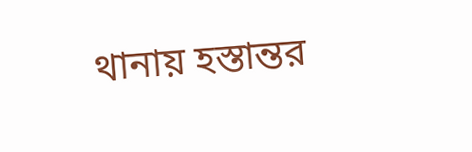থানায় হস্তান্তর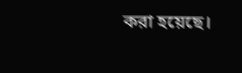করা হয়েছে।